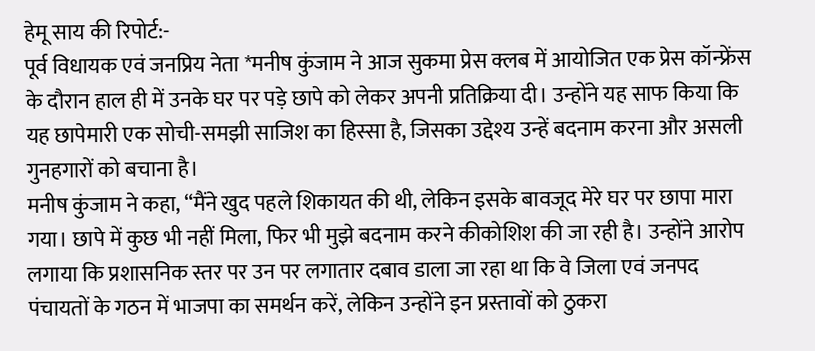हेमू साय की रिपोर्ट:-
पूर्व विधायक एवं जनप्रिय नेता *मनीष कुंजाम ने आज सुकमा प्रेस क्लब में आयोजित एक प्रेस कॉन्फ्रेंस के दौरान हाल ही में उनके घर पर पड़े छापे को लेकर अपनी प्रतिक्रिया दी। उन्होंने यह साफ किया कि यह छापेमारी एक सोची-समझी साजिश का हिस्सा है, जिसका उद्देश्य उन्हें बदनाम करना और असली गुनहगारों को बचाना है।
मनीष कुंजाम ने कहा, “मैंने खुद पहले शिकायत की थी, लेकिन इसके बावजूद मेरे घर पर छापा मारा गया। छापे में कुछ भी नहीं मिला, फिर भी मुझे बदनाम करने कीकोशिश की जा रही है। उन्होंने आरोप लगाया कि प्रशासनिक स्तर पर उन पर लगातार दबाव डाला जा रहा था कि वे जिला एवं जनपद पंचायतों के गठन में भाजपा का समर्थन करें, लेकिन उन्होंने इन प्रस्तावों को ठुकरा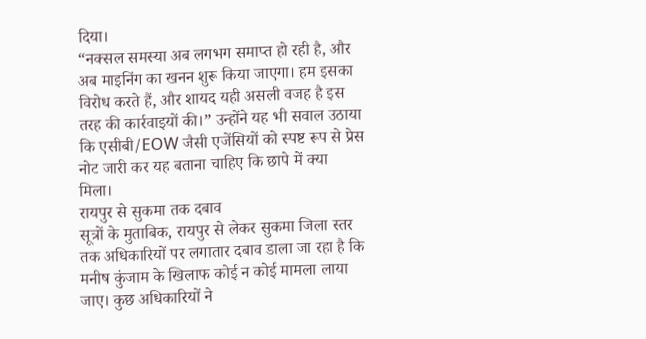दिया।
“नक्सल समस्या अब लगभग समाप्त हो रही है, और अब माइनिंग का खनन शुरू किया जाएगा। हम इसका विरोध करते हैं, और शायद यही असली वजह है इस तरह की कार्रवाइयों की।” उन्होंने यह भी सवाल उठाया कि एसीबी/EOW जैसी एजेंसियों को स्पष्ट रूप से प्रेस नोट जारी कर यह बताना चाहिए कि छापे में क्या मिला।
रायपुर से सुकमा तक दबाव
सूत्रों के मुताबिक, रायपुर से लेकर सुकमा जिला स्तर तक अधिकारियों पर लगातार दबाव डाला जा रहा है कि मनीष कुंजाम के खिलाफ कोई न कोई मामला लाया जाए। कुछ अधिकारियों ने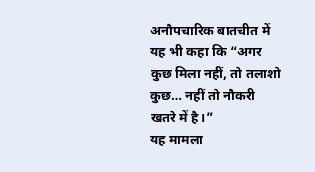अनौपचारिक बातचीत में यह भी कहा कि “अगर कुछ मिला नहीं, तो तलाशो कुछ… नहीं तो नौकरी खतरे में है।”
यह मामला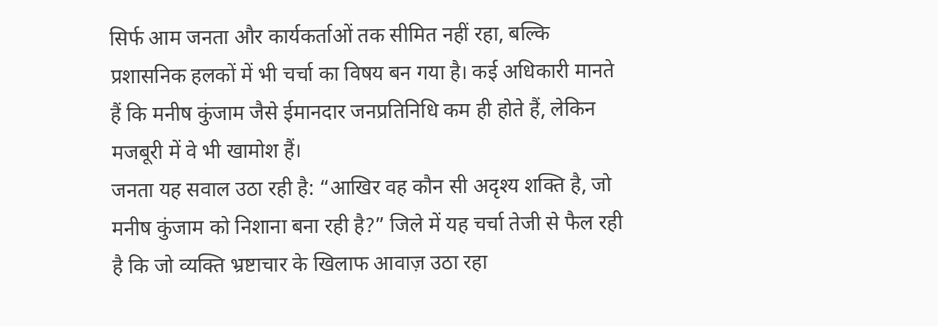सिर्फ आम जनता और कार्यकर्ताओं तक सीमित नहीं रहा, बल्कि प्रशासनिक हलकों में भी चर्चा का विषय बन गया है। कई अधिकारी मानते हैं कि मनीष कुंजाम जैसे ईमानदार जनप्रतिनिधि कम ही होते हैं, लेकिन मजबूरी में वे भी खामोश हैं।
जनता यह सवाल उठा रही है: “आखिर वह कौन सी अदृश्य शक्ति है, जो मनीष कुंजाम को निशाना बना रही है?” जिले में यह चर्चा तेजी से फैल रही है कि जो व्यक्ति भ्रष्टाचार के खिलाफ आवाज़ उठा रहा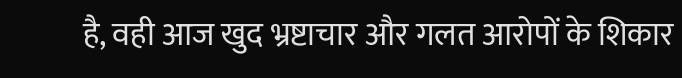है, वही आज खुद भ्रष्टाचार और गलत आरोपों के शिकार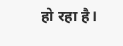हो रहा है।